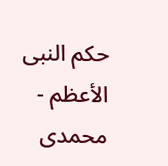حكم النبى الأعظم - محمدی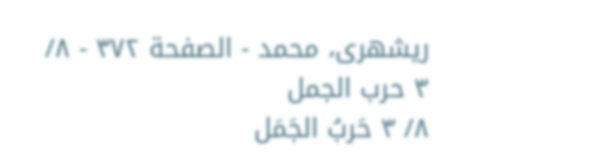ریشهری، محمد - الصفحة ٣٧٢ - ٨/ ٣ حرب الجمل
٨/ ٣ حَربُ الجَمَل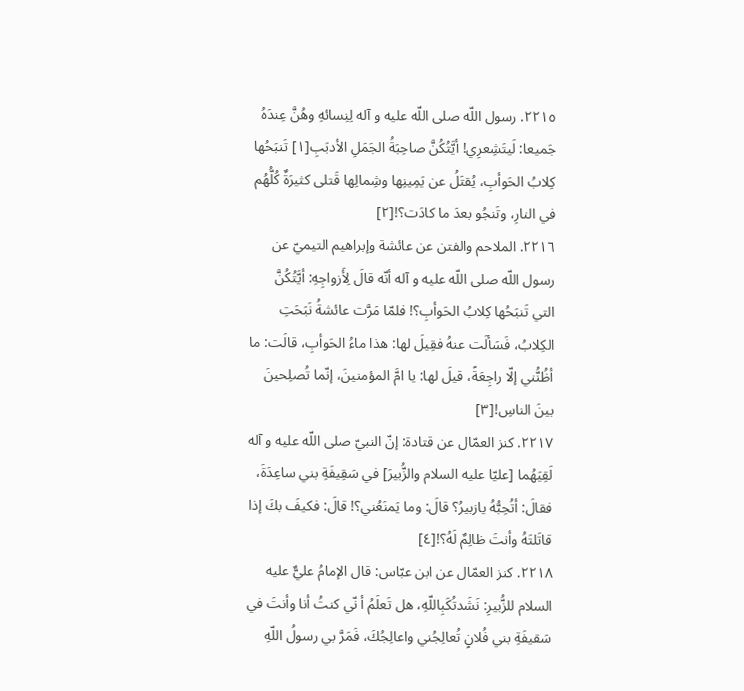٢٢١٥. رسول اللّه صلى اللّه عليه و آله لِنِسائهِ وهُنَّ عِندَهُ جَميعا: لَيتَشِعرِي! أيَّتُكُنَّ صاحِبَةُ الجَمَلِ الأدبَبِ[١] تَنبَحُها كِلابُ الحَوأبِ، يُقتَلُ عن يَمِينِها وشِمالِها قَتلى كثيرَةٌ كُلُّهُم في النارِ، وتَنجُو بعدَ ما كادَت؟![٢]
٢٢١٦. الملاحم والفتن عن عائشة وإبراهيم التيميّ عن رسول اللّه صلى اللّه عليه و آله أنّه قالَ لِأَزواجِهِ: أيَّتُكُنَّ التي تَنبَحُها كِلابُ الحَوأبِ؟! فلمّا مَرَّت عائشةُ نَبَحَتِ الكِلابُ، فَسَألَت عنهُ فقِيلَ لها: هذا ماءُ الحَوأبِ، قالَت: ما أظُنُّني إلّا راجِعَةً، قيلَ لها: يا امَّ المؤمنينَ، إنّما تُصلِحينَ بينَ الناسِ![٣]
٢٢١٧. كنز العمّال عن قتادة: إنّ النبيّ صلى اللّه عليه و آله لَقِيَهُما [عليّا عليه السلام والزُّبيرَ] في سَقِيفَةِ بني ساعِدَةَ، فقالَ: أتُحِبُّهُ يازبيرُ؟ قالَ: وما يَمنَعُني؟! قالَ: فكيفَ بكَ إذا قاتَلتَهُ وأنتَ ظالِمٌ لَهُ؟![٤]
٢٢١٨. كنز العمّال عن ابن عبّاس: قال الإمامُ عليٌّ عليه السلام للزُّبيرِ: نَشَدتُكَبِاللّهِ، هل تَعلَمُ أ نّي كنتُ أنا وأنتَ في سَقيفَةِ بني فُلانٍ تُعالِجُني واعالِجُكَ، فَمَرَّ بي رسولُ اللّهِ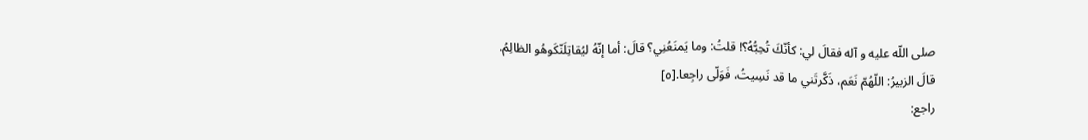صلى اللّه عليه و آله فقالَ لي: كأنّكَ تُحِبُّهُ؟! قلتُ: وما يَمنَعُنِي؟ قالَ: أما إنّهُ ليُقاتِلَنّكَوهُو الظالِمُ. قالَ الزبيرُ: اللّهُمّ نَعَم، ذَكَّرتَني ما قد نَسِيتُ، فَوَلّى راجِعا.[٥]
راجع: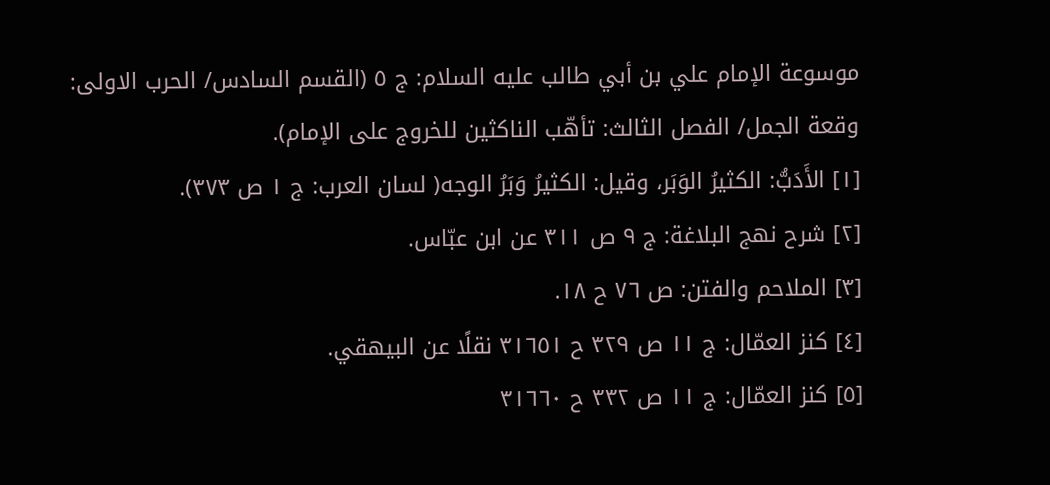موسوعة الإمام علي بن أبي طالب عليه السلام: ج ٥ (القسم السادس/ الحرب الاولى: وقعة الجمل/ الفصل الثالث: تأهّب الناكثين للخروج على الإمام).
[١] الأَدَبُّ: الكثيرُ الوَبَر، وقيل: الكثيرُ وَبَرُ الوجه( لسان العرب: ج ١ ص ٣٧٣).
[٢] شرح نهج البلاغة: ج ٩ ص ٣١١ عن ابن عبّاس.
[٣] الملاحم والفتن: ص ٧٦ ح ١٨.
[٤] كنز العمّال: ج ١١ ص ٣٢٩ ح ٣١٦٥١ نقلًا عن البيهقي.
[٥] كنز العمّال: ج ١١ ص ٣٣٢ ح ٣١٦٦٠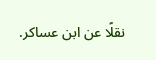نقلًا عن ابن عساكر.